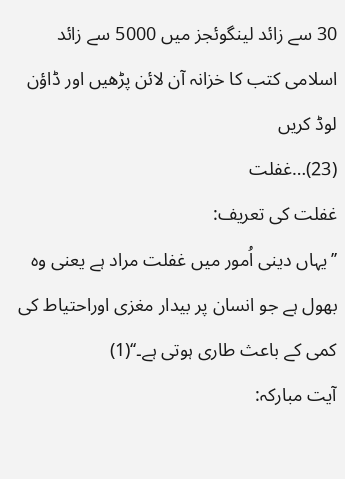30 سے زائد لینگوئجز میں 5000 سے زائد اسلامی کتب کا خزانہ آن لائن پڑھیں اور ڈاؤن لوڈ کریں
(23)…غفلت
غفلت کی تعریف:
’’یہاں دینی اُمور میں غفلت مراد ہے یعنی وہ بھول ہے جو انسان پر بیدار مغزی اوراحتیاط کی کمی کے باعث طاری ہوتی ہے۔‘‘(1)
آیت مبارکہ: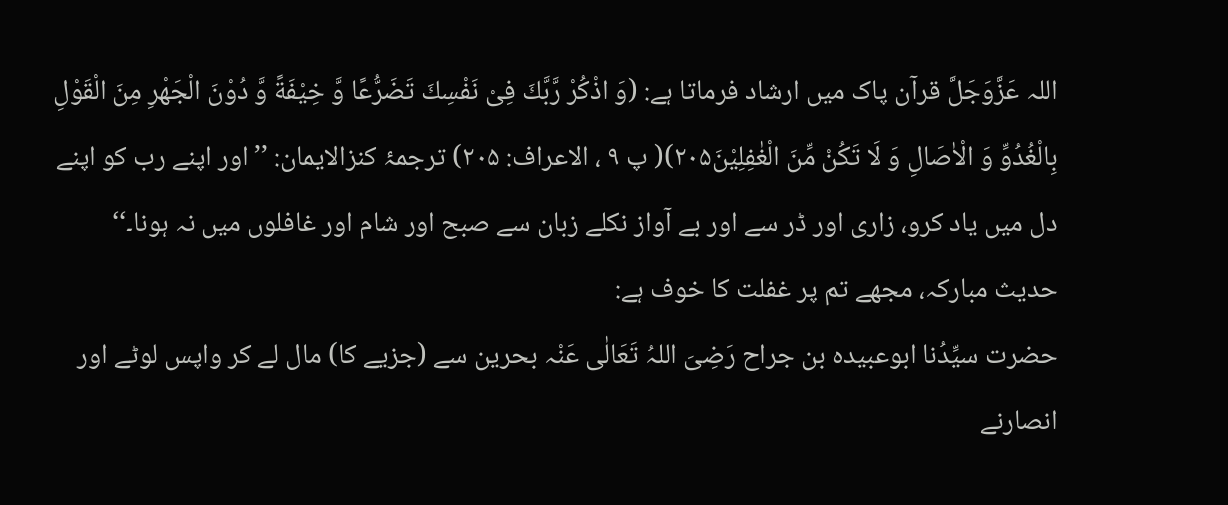اللہ عَزَّوَجَلَّ قرآن پاک میں ارشاد فرماتا ہے: (وَ اذْكُرْ رَّبَّكَ فِیْ نَفْسِكَ تَضَرُّعًا وَّ خِیْفَةً وَّ دُوْنَ الْجَهْرِ مِنَ الْقَوْلِ بِالْغُدُوِّ وَ الْاٰصَالِ وَ لَا تَكُنْ مِّنَ الْغٰفِلِیْنَ۲۰۵)( پ ۹ ، الاعراف: ۲۰۵) ترجمۂ کنزالایمان: ’’اور اپنے رب کو اپنے دل میں یاد کرو، زاری اور ڈر سے اور بے آواز نکلے زبان سے صبح اور شام اور غافلوں میں نہ ہونا۔‘‘
حدیث مبارکہ، مجھے تم پر غفلت کا خوف ہے:
حضرت سیِّدُنا ابوعبیدہ بن جراح رَضِیَ اللہُ تَعَالٰی عَنْہ بحرین سے (جزیے کا) مال لے کر واپس لوٹے اور انصارنے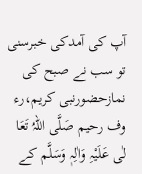آپ کی آمدکی خبرسنی تو سب نے صبح کی نمازحضورنبی کریم،رء وف رحیم صَلَّی اللہُ تَعَا لٰی عَلَیْہِ وَاٰلِہٖ وَسَلَّم کے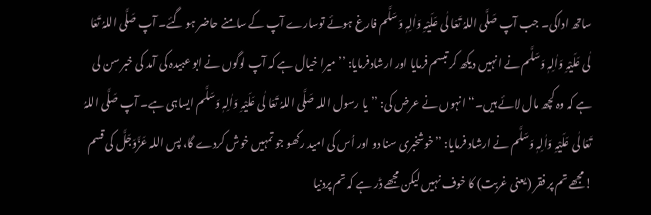ساتھ اداکی۔ جب آپ صَلَّی اللہُ تَعَا لٰی عَلَیْہِ وَاٰلِہٖ وَسَلَّم فارغ ہوئے توسارے آپ کے سامنے حاضر ہو گئے۔ آپ صَلَّی اللہُ تَعَا لٰی عَلَیْہِ وَاٰلِہٖ وَسَلَّم نے انہیں دیکھ کر تبسم فرمایا اور ارشادفرمایا: ’’میرا خیال ہے کہ آپ لوگوں نے ابو عبیدہ کی آمد کی خبر سن لی ہے کہ وہ کچھ مال لائے ہیں۔‘‘ انہوں نے عرض کی: ’’یا رسول اللہ صَلَّی اللہُ تَعَا لٰی عَلَیْہِ وَاٰلِہٖ وَسَلَّم ایساہی ہے۔ آپ صَلَّی اللہُ تَعَا لٰی عَلَیْہِ وَاٰلِہٖ وَسَلَّم نے ارشاد فرمایا: ’’خوشخبری سنا دو اور اُس کی امید رکھو جو تمہیں خوش کردے گا، پس اللہ عَزَّوَجَلَّ کی قسم !مجھے تم پر فقر (یعنی غربت) کا خوف نہیں لیکن مجھے ڈر ہے کہ تم پردنیا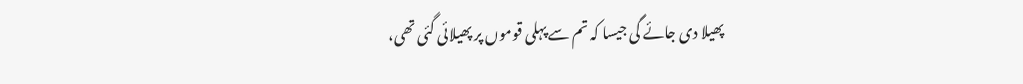پھیلا دی جائے گی جیسا کہ تم سے پہلی قوموں پر پھیلائی گئی تھی،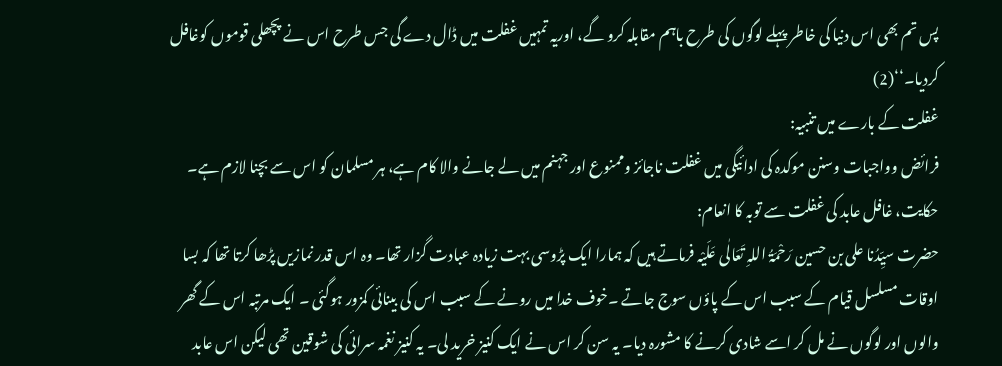پس تم بھی اس دنیا کی خاطر پہلے لوگوں کی طرح باہم مقابلہ کرو گے، اوریہ تمہیں غفلت میں ڈال دے گی جس طرح اس نے پچھلی قوموں کوغافل کردیا۔‘‘(2)
غفلت کے بارے میں تنبیہ:
فرائض وواجبات وسنن موکدہ کی ادائیگی میں غفلت ناجائز وممنوع اور جہنم میں لے جانے والا کام ہے، ہر مسلمان کو اس سے بچنا لازم ہے۔
حکایت، غافل عابد کی غفلت سے توبہ کا انعام:
حضرت سیِّدُنا علی بن حسین رَحْمَۃُ اللہِ تَعَالٰی عَلَیْہ فرماتے ہیں کہ ہمارا ایک پڑوسی بہت زیادہ عبادت گزار تھا۔ وہ اس قدر نمازیں پڑھا کرتا تھا کہ بسا اوقات مسلسل قیام کے سبب اس کے پاؤں سوج جاتے ۔خوف خدا میں رونے کے سبب اس کی بینائی کمزور ہوگئی ۔ ایک مرتبہ اس کے گھر والوں اور لوگوں نے مل کر اسے شادی کرنے کا مشورہ دیا۔ یہ سن کر اس نے ایک کنیز خرید لی۔ یہ کنیز نغمہ سرائی کی شوقین تھی لیکن اس عابد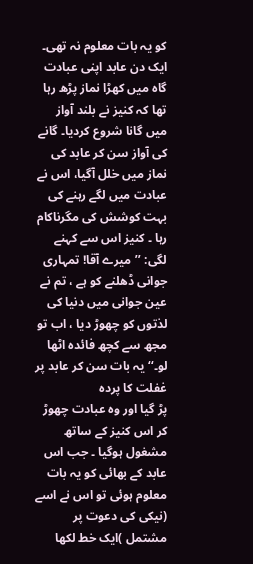کو یہ بات معلوم نہ تھی۔ ایک دن عابد اپنی عبادت گاہ میں کھڑا نماز پڑھ رہا تھا کہ کنیز نے بلند آواز میں گانا شروع کردیا۔ گانے کی آواز سن کر عابد کی نماز میں خلل آگیا، اس نے عبادت میں لگے رہنے کی بہت کوشش کی مگرناکام رہا ۔ کنیز اس سے کہنے لگی: ’’میرے آقا! تمہاری جوانی ڈھلنے کو ہے ، تم نے عین جوانی میں دنیا کی لذتوں کو چھوڑ دیا ، اب تو مجھ سے کچھ فائدہ اٹھا لو۔‘‘ یہ بات سن کر عابد پر غفلت کا پردہ
پڑ گیا اور وہ عبادت چھوڑ کر اس کنیز کے ساتھ مشغول ہوگیا ۔ جب اس عابد کے بھائی کو یہ بات معلوم ہوئی تو اس نے اسے (نیکی کی دعوت پر مشتمل )ایک خط لکھا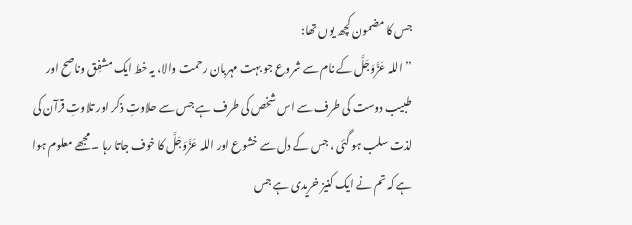جس کا مضمون کچھ یوں تھا:
’’ اللہ عَزَّوَجَلَّ کے نام سے شروع جو بہت مہربان رحمت والا، یہ خط ایک مشفِق وناصح اور طبیب دوست کی طرف سے اس شخص کی طرف ہے جس سے حلاوتِ ذکر اور تلاوتِ قرآن کی لذت سلب ہو گئی ، جس کے دل سے خشوع اور اللہ عَزَّوَجَلَّ کا خوف جاتا رہا ۔ مجھے معلوم ہوا ہے کہ تم نے ایک کنیز خریدی ہے جس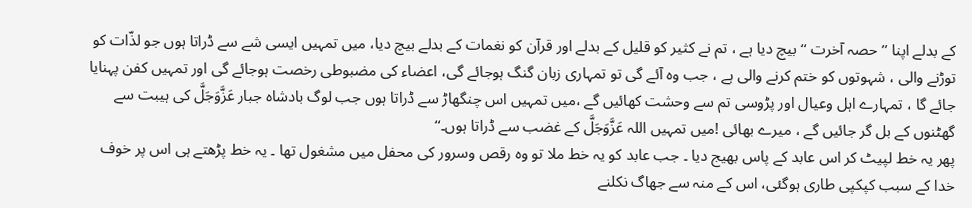کے بدلے اپنا ’’حصہ آخرت ‘‘ بیچ دیا ہے ، تم نے کثیر کو قلیل کے بدلے اور قرآن کو نغمات کے بدلے بیچ دیا، میں تمہیں ایسی شے سے ڈراتا ہوں جو لذّات کو توڑنے والی ، شہوتوں کو ختم کرنے والی ہے ، جب وہ آئے گی تو تمہاری زبان گنگ ہوجائے گی، اعضاء کی مضبوطی رخصت ہوجائے گی اور تمہیں کفن پہنایا جائے گا ، تمہارے اہل وعیال اور پڑوسی تم سے وحشت کھائیں گے ،میں تمہیں اس چنگھاڑ سے ڈراتا ہوں جب لوگ بادشاہ جبار عَزَّوَجَلَّ کی ہیبت سے گھٹنوں کے بل گر جائیں گے ، میرے بھائی !میں تمہیں اللہ عَزَّوَجَلَّ کے غضب سے ڈراتا ہوں۔‘‘
پھر یہ خط لپیٹ کر اس عابد کے پاس بھیج دیا ۔ جب عابد کو یہ خط ملا تو وہ رقص وسرور کی محفل میں مشغول تھا ۔ یہ خط پڑھتے ہی اس پر خوف خدا کے سبب کپکپی طاری ہوگئی، اس کے منہ سے جھاگ نکلنے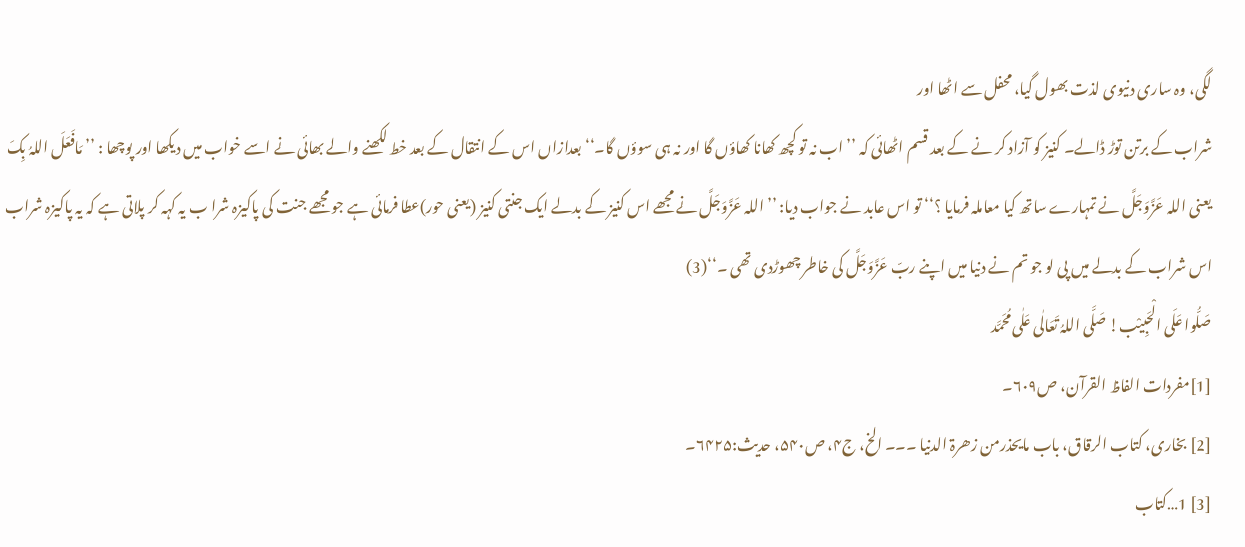لگی، وہ ساری دنیوی لذت بھول گیا، محفل سے اٹھا اور
شراب کے برتن توڑ ڈالے۔ کنیز کو آزاد کر نے کے بعد قسم اٹھائی کہ ’’ اب نہ تو کچھ کھانا کھاؤں گا اور نہ ہی سوؤں گا۔‘‘ بعدازاں اس کے انتقال کے بعد خط لکھنے والے بھائی نے اسے خواب میں دیکھا اور پوچھا : ’’ مَافَعَلَ اللہُ بِکَ یعنی اللہ عَزَّوَجَلَّ نے تمہارے ساتھ کیا معاملہ فرمایا ؟‘‘ تو اس عابد نے جواب دیا: ’’ اللہ عَزَّوَجَلَّ نے مجھے اس کنیز کے بدلے ایک جنتی کنیز (یعنی حور)عطا فرمائی ہے جو مجھے جنت کی پاکیزہ شرا ب یہ کہہ کر پلاتی ہے کہ یہ پاکیزہ شراب اس شراب کے بدلے میں پی لو جو تم نے دنیا میں اپنے ربّ عَزَّوَجَلَّ کی خاطر چھوڑدی تھی ۔‘‘(3)
صَلُّوا عَلَی الْحَبِیْب! صَلَّی اللہُ تَعَالٰی عَلٰی مُحَمَّد
[1]مفردات الفاظ القرآن، ص۶۰۹۔
[2] بخاری، کتاب الرقاق، باب مایحذرمن زھرۃ الدنیا ۔۔۔ الخ، ج۴، ص۵۴۰، حدیث:۶۴۲۵۔
[3] 1…کتاب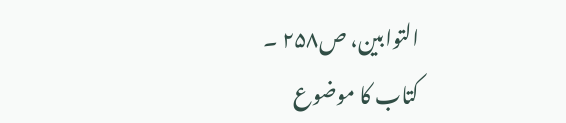التوابین، ص۲۵۸ ۔
کتاب کا موضوع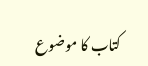کتاب کا موضوع